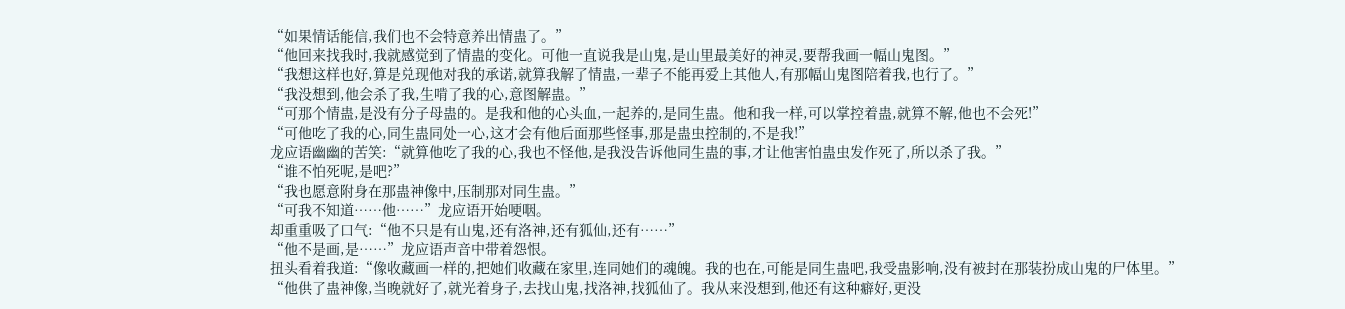“如果情话能信,我们也不会特意养出情蛊了。”
“他回来找我时,我就感觉到了情蛊的变化。可他一直说我是山鬼,是山里最美好的神灵,要帮我画一幅山鬼图。”
“我想这样也好,算是兑现他对我的承诺,就算我解了情蛊,一辈子不能再爱上其他人,有那幅山鬼图陪着我,也行了。”
“我没想到,他会杀了我,生啃了我的心,意图解蛊。”
“可那个情蛊,是没有分子母蛊的。是我和他的心头血,一起养的,是同生蛊。他和我一样,可以掌控着蛊,就算不解,他也不会死!”
“可他吃了我的心,同生蛊同处一心,这才会有他后面那些怪事,那是蛊虫控制的,不是我!”
龙应语幽幽的苦笑:“就算他吃了我的心,我也不怪他,是我没告诉他同生蛊的事,才让他害怕蛊虫发作死了,所以杀了我。”
“谁不怕死呢,是吧?”
“我也愿意附身在那蛊神像中,压制那对同生蛊。”
“可我不知道……他……”龙应语开始哽咽。
却重重吸了口气:“他不只是有山鬼,还有洛神,还有狐仙,还有……”
“他不是画,是……”龙应语声音中带着怨恨。
扭头看着我道:“像收藏画一样的,把她们收藏在家里,连同她们的魂魄。我的也在,可能是同生蛊吧,我受蛊影响,没有被封在那装扮成山鬼的尸体里。”
“他供了蛊神像,当晚就好了,就光着身子,去找山鬼,找洛神,找狐仙了。我从来没想到,他还有这种癖好,更没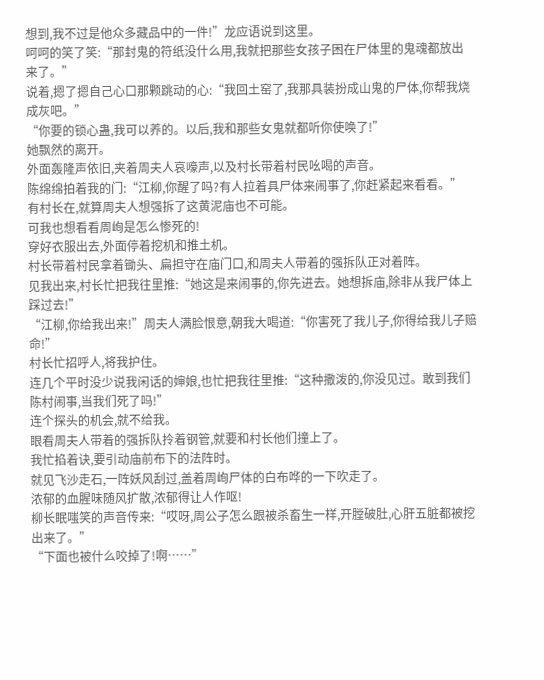想到,我不过是他众多藏品中的一件!”龙应语说到这里。
呵呵的笑了笑:“那封鬼的符纸没什么用,我就把那些女孩子困在尸体里的鬼魂都放出来了。”
说着,摁了摁自己心口那颗跳动的心:“我回土窑了,我那具装扮成山鬼的尸体,你帮我烧成灰吧。”
“你要的锁心蛊,我可以养的。以后,我和那些女鬼就都听你使唤了!”
她飘然的离开。
外面轰隆声依旧,夹着周夫人哀嚎声,以及村长带着村民吆喝的声音。
陈绵绵拍着我的门:“江柳,你醒了吗?有人拉着具尸体来闹事了,你赶紧起来看看。”
有村长在,就算周夫人想强拆了这黄泥庙也不可能。
可我也想看看周峋是怎么惨死的!
穿好衣服出去,外面停着挖机和推土机。
村长带着村民拿着锄头、扁担守在庙门口,和周夫人带着的强拆队正对着阵。
见我出来,村长忙把我往里推:“她这是来闹事的,你先进去。她想拆庙,除非从我尸体上踩过去!”
“江柳,你给我出来!”周夫人满脸恨意,朝我大喝道:“你害死了我儿子,你得给我儿子赔命!”
村长忙招呼人,将我护住。
连几个平时没少说我闲话的婶娘,也忙把我往里推:“这种撒泼的,你没见过。敢到我们陈村闹事,当我们死了吗!”
连个探头的机会,就不给我。
眼看周夫人带着的强拆队拎着钢管,就要和村长他们撞上了。
我忙掐着诀,要引动庙前布下的法阵时。
就见飞沙走石,一阵妖风刮过,盖着周峋尸体的白布哗的一下吹走了。
浓郁的血腥味随风扩散,浓郁得让人作呕!
柳长眠嗤笑的声音传来:“哎呀,周公子怎么跟被杀畜生一样,开膛破肚,心肝五脏都被挖出来了。”
“下面也被什么咬掉了!啊……”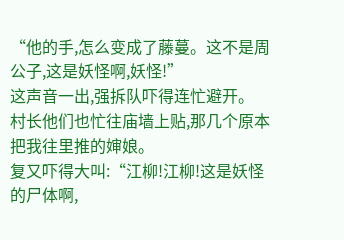“他的手,怎么变成了藤蔓。这不是周公子,这是妖怪啊,妖怪!”
这声音一出,强拆队吓得连忙避开。
村长他们也忙往庙墙上贴,那几个原本把我往里推的婶娘。
复又吓得大叫:“江柳!江柳!这是妖怪的尸体啊,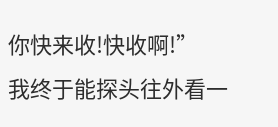你快来收!快收啊!”
我终于能探头往外看一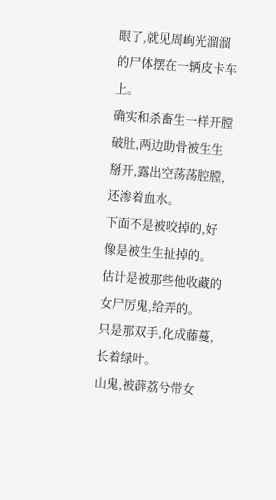眼了,就见周峋光溜溜的尸体摆在一辆皮卡车上。
确实和杀畜生一样开膛破肚,两边助骨被生生掰开,露出空荡荡腔膛,还渗着血水。
下面不是被咬掉的,好像是被生生扯掉的。
估计是被那些他收藏的女尸厉鬼,给弄的。
只是那双手,化成藤蔓,长着绿叶。
山鬼,被薜荔兮带女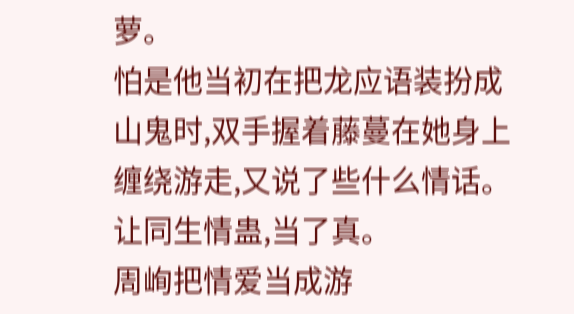萝。
怕是他当初在把龙应语装扮成山鬼时,双手握着藤蔓在她身上缠绕游走,又说了些什么情话。
让同生情蛊,当了真。
周峋把情爱当成游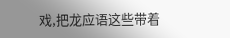戏,把龙应语这些带着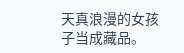天真浪漫的女孩子当成藏品。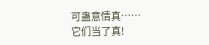可蛊意情真……
它们当了真!